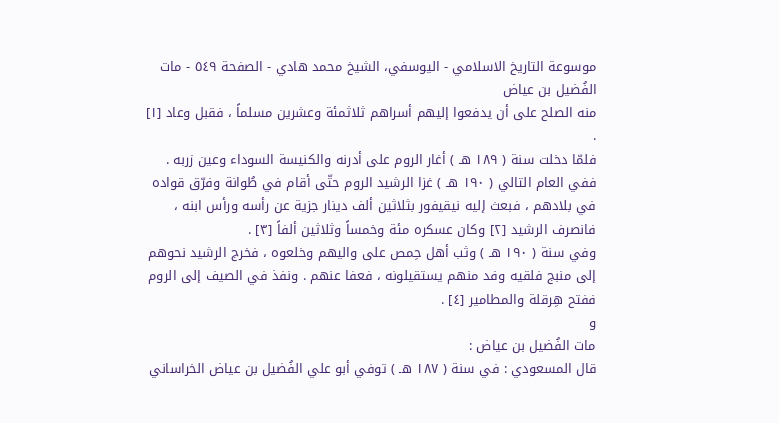موسوعة التاريخ الاسلامي - اليوسفي، الشيخ محمد هادي - الصفحة ٥٤٩ - مات الفُضيل بن عياض
منه الصلح على أن يدفعوا إليهم أسراهم ثلاثمئة وعشرين مسلماً ، فقبل وعاد [١] .
فلمّا دخلت سنة ( ١٨٩ هـ ) أغار الروم على أدرنه والكنيسة السوداء وعين زربه .
ففي العام التالي ( ١٩٠ هـ ) غزا الرشيد الروم حتّى أقام في طُوانة وفرّق قواده في بلادهم ، فبعث إليه نيقيفور بثلاثين ألف دينار جزية عن رأسه ورأس ابنه ، فانصرف الرشيد [٢] وكان عسكره مئة وخمساً وثلاثين ألفاً [٣] .
وفي سنة ( ١٩٠ هـ ) وثب أهل حِمص على واليهم وخلعوه ، فخرج الرشيد نحوهم إلى منبج فلقيه وفد منهم يستقيلونه ، فعفا عنهم . ونفذ في الصيف إلى الروم ففتح هِرقلة والمطامير [٤] .
و
مات الفُضيل بن عياض :
قال المسعودي : في سنة ( ١٨٧ هـ ) توفي أبو علي الفُضيل بن عياض الخراساني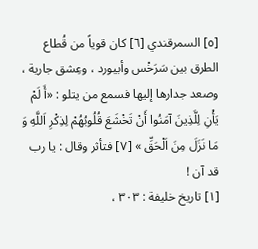[٥] السمرقندي [٦] كان قوياً من قُطاع الطرق بين سَرَخْس وأبيورد ، وعِشق جارية ، وصعد جدارها إليها فسمع من يتلو : «أَ لَمْ يَأْنِ لِلَّذِينَ آمَنُوا أَنْ تَخْشَعَ قُلُوبُهُمْ لِذِكْرِ اَللَّهِ وَ مَا نَزَلَ مِنَ اَلْحَقِّ » [٧] فتأثر وقال : يا رب قد آن !
[١] تاريخ خليفة : ٣٠٣ ،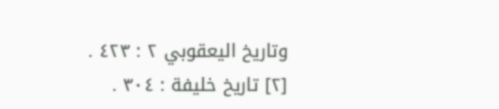وتاريخ اليعقوبي ٢ : ٤٢٣ .
[٢] تاريخ خليفة : ٣٠٤ .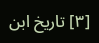[٣] تاريخ ابن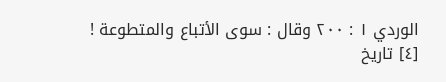الوردي ١ : ٢٠٠ وقال : سوى الأتباع والمتطوعة !
[٤] تاريخ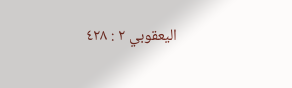اليعقوبي ٢ : ٤٢٨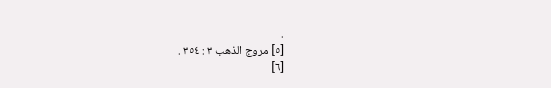.
[٥] مروج الذهب ٣ : ٣٥٤ .
[٦]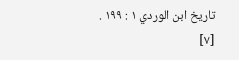تاريخ ابن الوردي ١ : ١٩٩ .
[٧]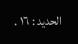الحديد : ١٦ .